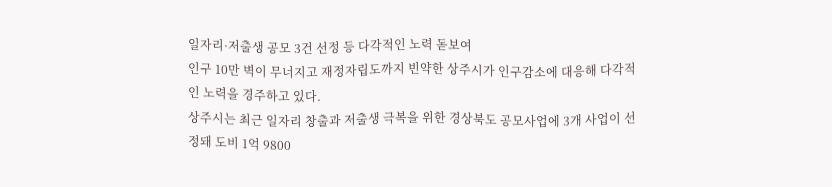일자리·저출생 공모 3건 선정 등 다각적인 노력 돋보여
인구 10만 벽이 무너지고 재정자립도까지 빈약한 상주시가 인구감소에 대응해 다각적인 노력을 경주하고 있다.
상주시는 최근 일자리 창출과 저출생 극복을 위한 경상북도 공모사업에 3개 사업이 선정돼 도비 1억 9800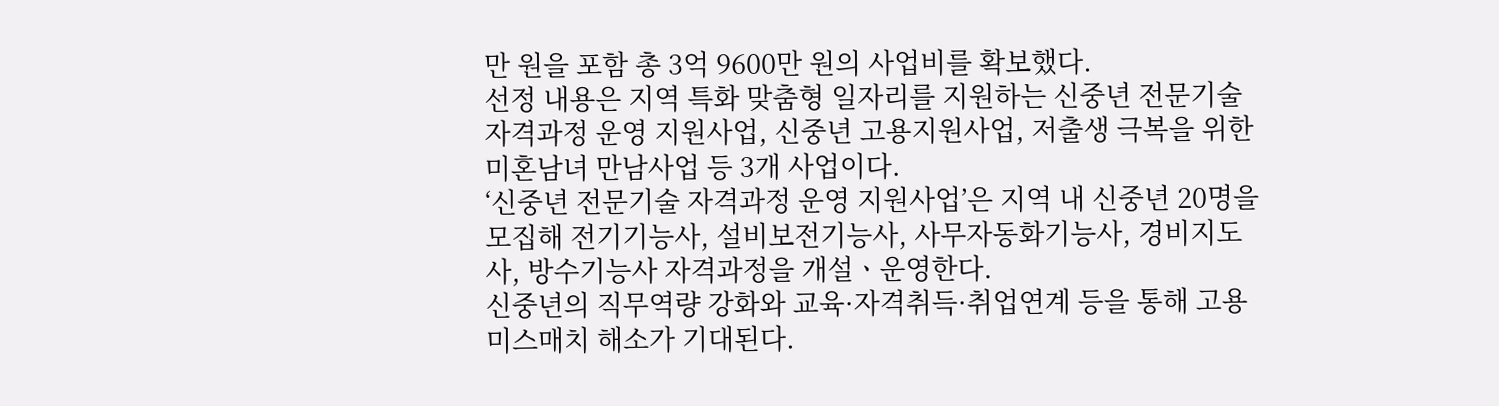만 원을 포함 총 3억 9600만 원의 사업비를 확보했다.
선정 내용은 지역 특화 맞춤형 일자리를 지원하는 신중년 전문기술 자격과정 운영 지원사업, 신중년 고용지원사업, 저출생 극복을 위한 미혼남녀 만남사업 등 3개 사업이다.
‘신중년 전문기술 자격과정 운영 지원사업’은 지역 내 신중년 20명을 모집해 전기기능사, 설비보전기능사, 사무자동화기능사, 경비지도사, 방수기능사 자격과정을 개설ㆍ운영한다.
신중년의 직무역량 강화와 교육·자격취득·취업연계 등을 통해 고용 미스매치 해소가 기대된다.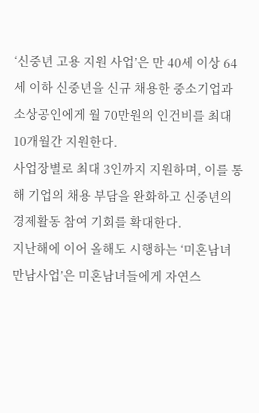‘신중년 고용 지원 사업’은 만 40세 이상 64세 이하 신중년을 신규 채용한 중소기업과 소상공인에게 월 70만원의 인건비를 최대 10개월간 지원한다.
사업장별로 최대 3인까지 지원하며, 이를 통해 기업의 채용 부담을 완화하고 신중년의 경제활동 참여 기회를 확대한다.
지난해에 이어 올해도 시행하는 ‘미혼남녀 만남사업’은 미혼남녀들에게 자연스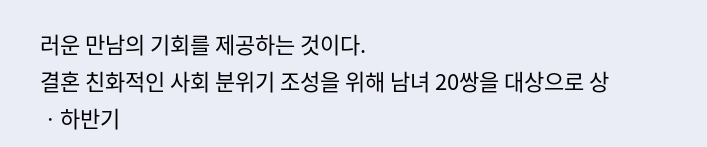러운 만남의 기회를 제공하는 것이다.
결혼 친화적인 사회 분위기 조성을 위해 남녀 20쌍을 대상으로 상ㆍ하반기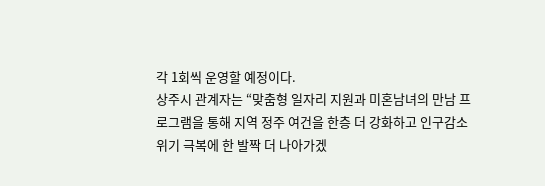각 1회씩 운영할 예정이다.
상주시 관계자는 “맞춤형 일자리 지원과 미혼남녀의 만남 프로그램을 통해 지역 정주 여건을 한층 더 강화하고 인구감소 위기 극복에 한 발짝 더 나아가겠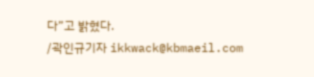다”고 밝혔다.
/곽인규기자 ikkwack@kbmaeil.com